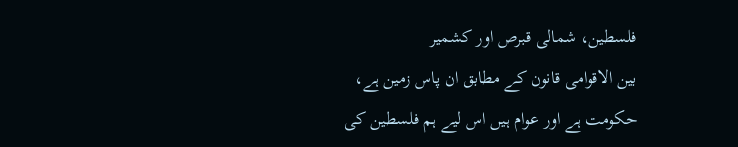فلسطین، شمالی قبرص اور کشمیر
بین الاقوامی قانون کے مطابق ان پاس زمین ہے، حکومت ہے اور عوام ہیں اس لیے ہم فلسطین کی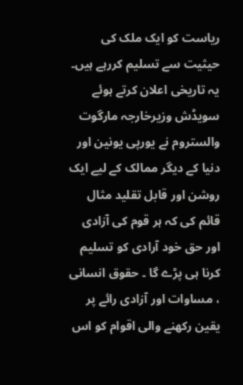ریاست کو ایک ملک کی حیثیت سے تسلیم کررہے ہیں۔ یہ تاریخی اعلان کرتے ہوئے سویڈش وزیرخارجہ مارگوت والستروم نے یورپی یونین اور دنیا کے دیگر ممالک کے لیے ایک روشن اور قابل تقلید مثال قائم کی کہ ہر قوم کی آزادی اور حق خود آرادی کو تسلیم کرنا ہی پڑے گا ۔ حقوق انسانی ، مساوات اور آزادی رائے پر یقین رکھنے والی اقوام کو اس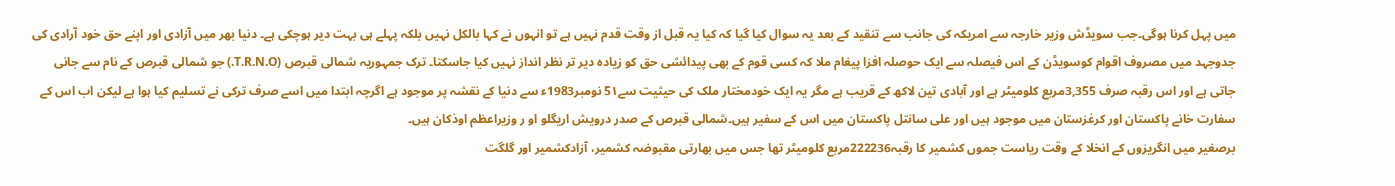میں پہل کرنا ہوگی۔جب سویڈش وزیر خارجہ سے امریکہ کی جانب سے تنقید کے بعد یہ سوال کیا گیا کہ کیا یہ قبل از وقت قدم نہیں ہے تو انہوں نے کہا بالکل نہیں بلکہ پہلے ہی بہت دیر ہوچکی ہے۔ دنیا بھر میں آزادی اور اپنے حق خود آرادی کی جدوجہد میں مصروف اقوام کوسویڈن کے اس فیصلہ سے ایک حوصلہ افزا پیغام ملا کہ کسی قوم کے بھی پیدائشی حق کو زیادہ دیر تر نظر انداز نہیں کیا جاسکتا۔ ترک جمہوریہ شمالی قبرص (T.R.N.O.) جو شمالی قبرص کے نام سے جانی جاتی ہے اور اس رقبہ صرف 3,355مربع کلومیٹر ہے اور آبادی تین لاکھ کے قریب ہے مگر یہ ایک خودمختار ملک کی حیثیت سے5۱ نومبر1983ء سے دنیا کے نقشہ پر موجود ہے اگرچہ ابتدا میں اسے صرف ترکی نے تسلیم کیا ہوا ہے لیکن اب اس کے سفارت خانے پاکستان اور کرغزستان میں موجود ہیں اور علی سانتل پاکستان میں اس کے سفیر ہیں۔شمالی قبرص کے صدر درویش اریگلو او ر وزیراعظم اوذکان ہیں۔
برصغیر میں انگریزوں کے انخلا کے وقت ریاست جموں کشمیر کا رقبہ222236مربع کلومیٹر تھا جس میں بھارتی مقبوضہ کشمیر، آزادکشمیر اور گلگت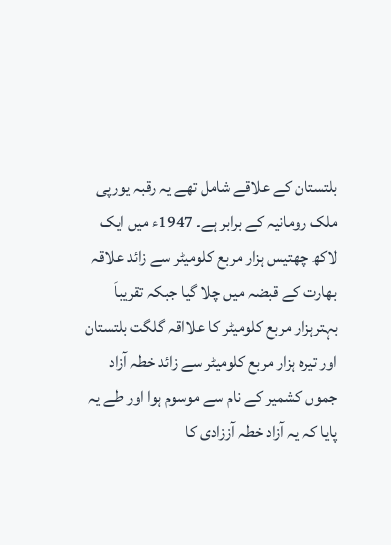بلتستان کے علاقے شامل تھے یہ رقبہ یورپی ملک رومانیہ کے برابر ہے۔ 1947ء میں ایک لاکھ چھتیس ہزار مربع کلومیٹر سے زائد علاقہ بھارت کے قبضہ میں چلا گیا جبکہ تقریباَ بہترہزار مربع کلومیٹر کا علااقہ گلگت بلتستان اور تیرہ ہزار مربع کلومیٹر سے زائد خطہ آزاد جموں کشمیر کے نام سے موسوم ہوا اور طے یہ پایا کہ یہ آزاد خطہ آززادی کا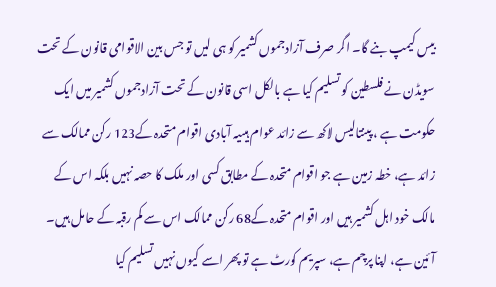بیس کیمپ بنے گا۔ اگر صرف آزادجموں کشمیر کو ہی لیں تو جس بین الاقوامی قانون کے تحت سویڈن نے فلسطین کو تسلیم کیا ہے بالکل اسی قانون کے تحت آزادجموں کشمیر میں ایک حکومت ہے ، پینتالیس لاکھ سے زائد عوام ہیںیہ آبادی اقوام متحدہ کے123 رکن ممالک سے زائد ہے، خطہ زمین ہے جو اقوام متحدہ کے مطابق کسی اور ملک کا حصہ نہیں بلکہ اس کے مالک خود اہل کشمیر ہیں اور اقوام متحدہ کے68 رکن ممالک اس سے کم رقبہ کے حامل ہیں۔ آئین ہے، اپنا پرچم ہے، سپریم کورٹ ہے تو پھر اسے کیوں نہیں تسلیم کیا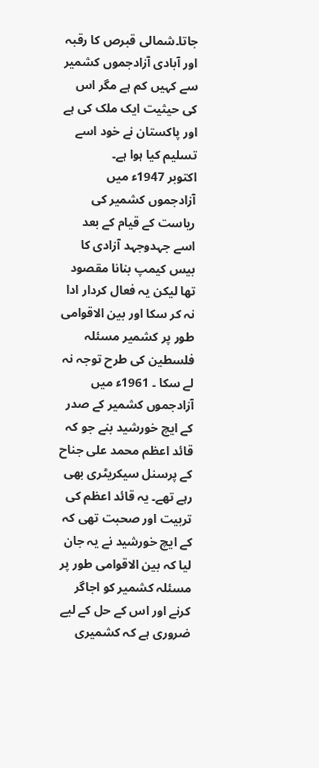جاتا۔شمالی قبرص کا رقبہ اور آبادی آزادجموں کشمیر سے کہیں کم ہے مگر اس کی حیثیت ایک ملک کی ہے اور پاکستان نے خود اسے تسلیم کیا ہوا ہے۔
اکتوبر 1947ء میں آزادجموں کشمیر کی ریاست کے قیام کے بعد اسے جہدوجہد آزادی کا بیس کیمپ بنانا مقصود تھا لیکن یہ فعال کردار ادا نہ کر سکا اور بین الاقوامی طور پر کشمیر مسئلہ فلسطین کی طرح توجہ نہ لے سکا ۔ 1961ء میں آزادجموں کشمیر کے صدر کے ایچ خورشید بنے جو کہ قائد اعظم محمد علی جناح کے پرسنل سیکریٹری بھی رہے تھے۔ یہ قائد اعظم کی تربیت اور صحبت تھی کہ کے ایچ خورشید نے یہ جان لیا کہ بین الاقوامی طور پر مسئلہ کشمیر کو اجاگر کرنے اور اس کے حل کے لیے ضروری ہے کہ کشمیری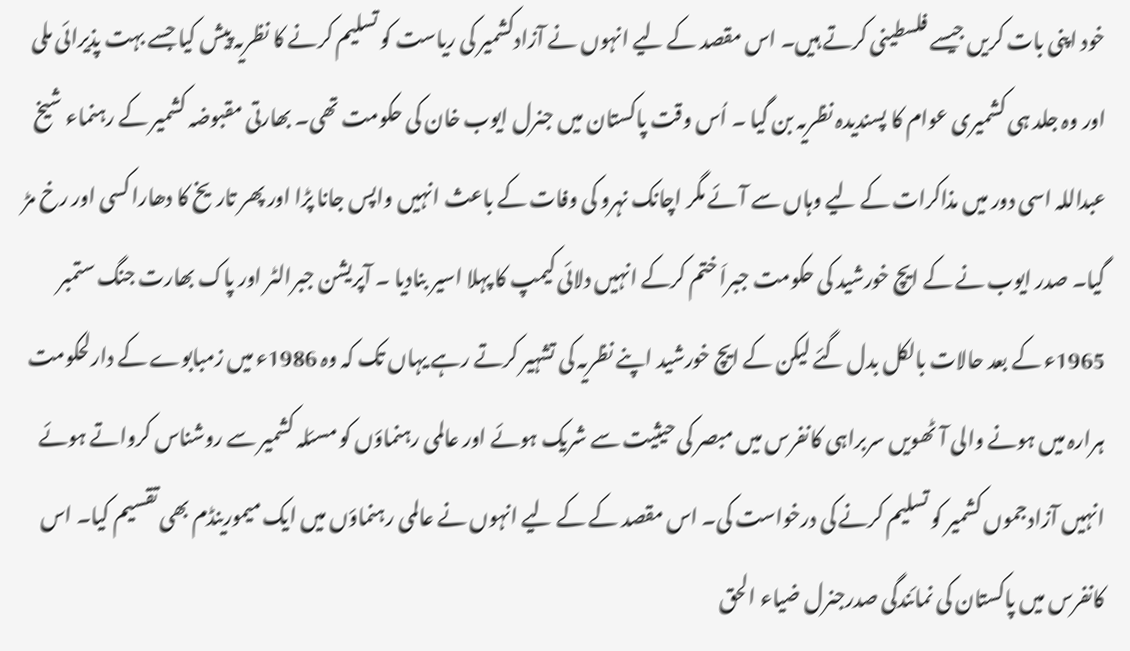خود اپنی بات کریں جیسے فلسطینی کرتے ہیں۔ اس مقصد کے لیے انہوں نے آزادکشمیر کی ریاست کو تسلیم کرنے کا نظریہ پیش کیا جسے بہت پذیرائی ملی اور وہ جلد ہی کشمیری عوام کا پسندیدہ نظریہ بن گیا ۔ اُس وقت پاکستان میں جنرل ایوب خان کی حکومت تھی۔ بھارتی مقبوضہ کشمیر کے رہنماء شیخ عبداللہ اسی دور میں مذاکرات کے لیے وہاں سے آئے مگر اچانک نہرو کی وفات کے باعث انہیں واپس جانا پڑا اور پھر تاریخ کا دھارا کسی اور رخ مڑ گیا۔ صدر ایوب نے کے ایچ خورشید کی حکومت جبراَ ختم کرکے انہیں دلائی کیمپ کا پہلا اسیر بنادیا ۔ آپریشن جبرالٹر اور پاک بھارت جنگ ستمبر 1965ء کے بعد حالات بالکل بدل گئے لیکن کے ایچ خورشید اپنے نظریہ کی تشہیر کرتے رہے یہاں تک کہ وہ 1986ء میں زمبابوے کے دارلحکومت ہرارہ میں ہونے والی آٹھویں سربراہی کانفرس میں مبصر کی حیثیت سے شریک ہوئے اور عالمی رہنماؤں کو مسئلہ کشمیر سے روشناس کرواتے ہوئے انہیں آزادجموں کشمیر کو تسلیم کرنے کی درخواست کی۔ اس مقصد کے کے لیے انہوں نے عالمی رہنماؤں میں ایک میمورینڈم بھی تقسیم کیا۔ اس کانفرس میں پاکستان کی نمائندگی صدرجنرل ضیاء الحق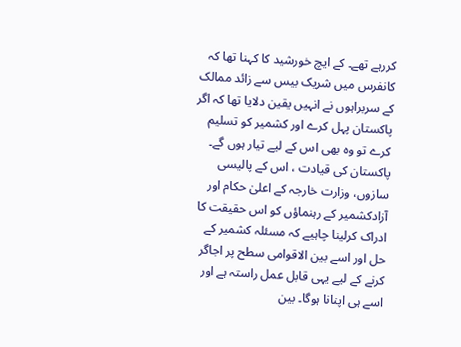کررہے تھے۔ کے ایچ خورشید کا کہنا تھا کہ کانفرس میں شریک بیس سے زائد ممالک کے سربراہوں نے انہیں یقین دلایا تھا کہ اگر پاکستان پہل کرے اور کشمیر کو تسلیم کرے تو وہ بھی اس کے لیے تیار ہوں گے۔
پاکستان کی قیادت ، اس کے پالیسی سازوں، وزارت خارجہ کے اعلیٰ حکام اور آزادکشمیر کے رہنماؤں کو اس حقیقت کا ادراک کرلینا چاہیے کہ مسئلہ کشمیر کے حل اور اسے بین الاقوامی سطح پر اجاگر کرنے کے لیے یہی قابل عمل راستہ ہے اور اسے ہی اپنانا ہوگا۔ بین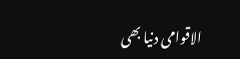الاقوامی دنیا بھی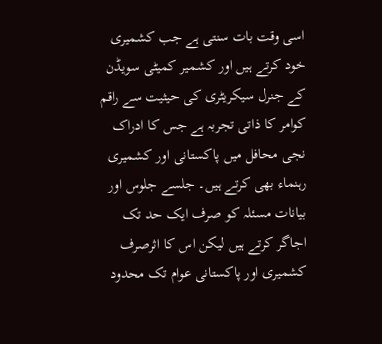اسی وقت بات سنتی ہے جب کشمیری خود کرتے ہیں اور کشمیر کمیٹی سویڈن کے جنرل سیکریٹری کی حیثیت سے راقم کوامر کا ذاتی تجربہ ہے جس کا ادراک نجی محافل میں پاکستانی اور کشمیری رہنماء بھی کرتے ہیں۔ جلسے جلوس اور بیانات مسئلہ کو صرف ایک حد تک اجاگر کرتے ہیں لیکن اس کا اثرصرف کشمیری اور پاکستانی عوام تک محدود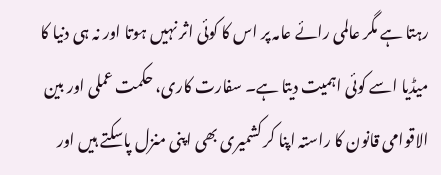رہتا ہے مگر عالمی رائے عامہ پر اس کا کوئی اثر نہیں ہوتا اور نہ ہی دنیا کا میڈیا اسے کوئی اہمیت دیتا ہے۔ سفارت کاری، حکمت عملی اور بین الاقوامی قانون کا راستہ اپنا کر کشمیری بھی اپنی منزل پاسکتے ہیں اور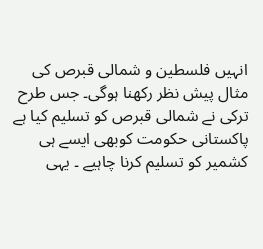انہیں فلسطین و شمالی قبرص کی مثال پیش نظر رکھنا ہوگی۔ جس طرح ترکی نے شمالی قبرص کو تسلیم کیا ہے پاکستانی حکومت کوبھی ایسے ہی کشمیر کو تسلیم کرنا چاہیے ۔ یہی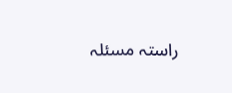راستہ مسئلہ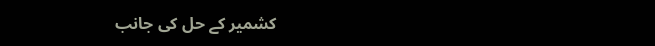کشمیر کے حل کی جانب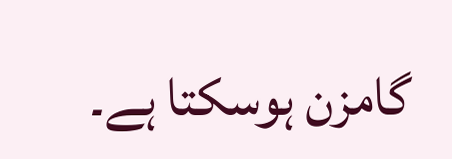گامزن ہوسکتا ہے۔